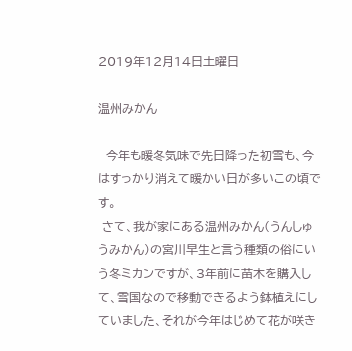2019年12月14日土曜日

温州みかん

  今年も暖冬気味で先日降った初雪も、今はすっかり消えて暖かい日が多いこの頃です。
 さて、我が家にある温州みかん(うんしゅうみかん)の宮川早生と言う種類の俗にいう冬ミカンですが、3年前に苗木を購入して、雪国なので移動できるよう鉢植えにしていました、それが今年はじめて花が咲き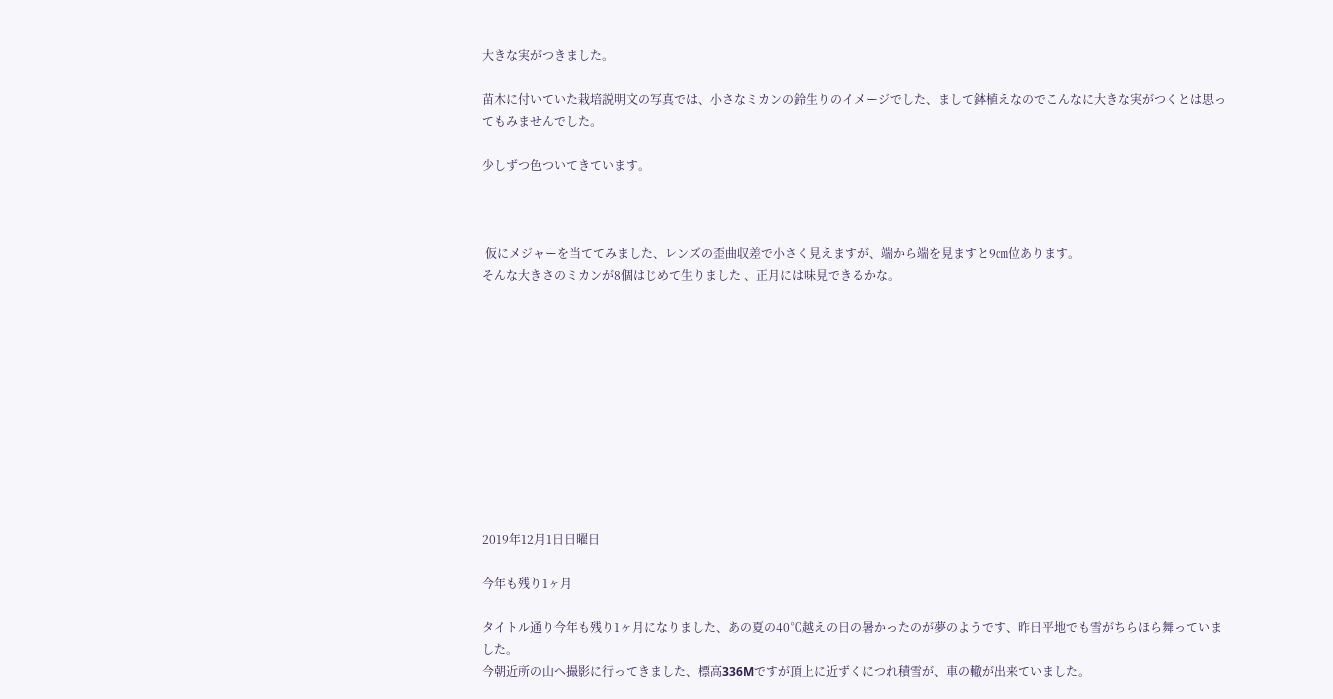大きな実がつきました。

苗木に付いていた栽培説明文の写真では、小さなミカンの鈴生りのイメージでした、まして鉢植えなのでこんなに大きな実がつくとは思ってもみませんでした。

少しずつ色ついてきています。



 仮にメジャーを当ててみました、レンズの歪曲収差で小さく見えますが、端から端を見ますと9㎝位あります。
そんな大きさのミカンが8個はじめて生りました 、正月には味見できるかな。











2019年12月1日日曜日

今年も残り1ヶ月

タイトル通り今年も残り1ヶ月になりました、あの夏の40℃越えの日の暑かったのが夢のようです、昨日平地でも雪がちらほら舞っていました。
今朝近所の山へ撮影に行ってきました、標高336Mですが頂上に近ずくにつれ積雪が、車の轍が出来ていました。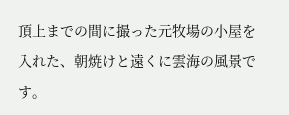頂上までの間に撮った元牧場の小屋を入れた、朝焼けと遠くに雲海の風景です。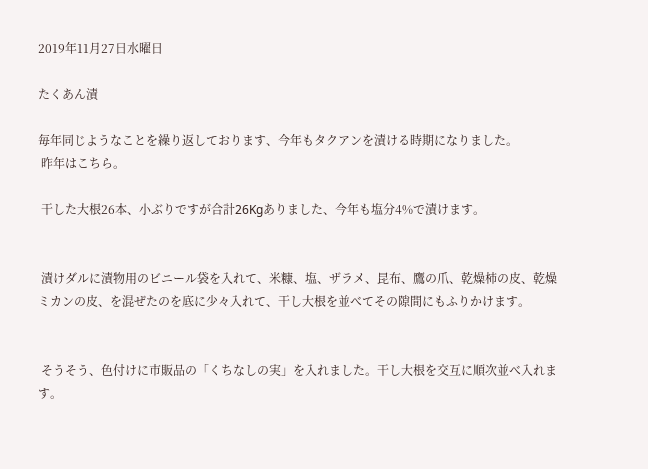2019年11月27日水曜日

たくあん漬

毎年同じようなことを繰り返しております、今年もタクアンを漬ける時期になりました。
 昨年はこちら。

 干した大根26本、小ぶりですが合計26Kgありました、今年も塩分4%で漬けます。


 漬けダルに漬物用のビニール袋を入れて、米糠、塩、ザラメ、昆布、鷹の爪、乾燥柿の皮、乾燥ミカンの皮、を混ぜたのを底に少々入れて、干し大根を並べてその隙間にもふりかけます。


 そうそう、色付けに市販品の「くちなしの実」を入れました。干し大根を交互に順次並べ入れます。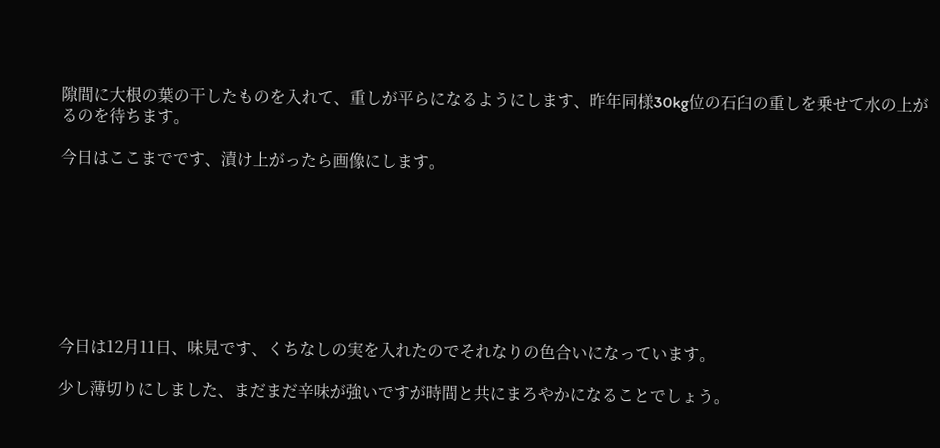隙間に大根の葉の干したものを入れて、重しが平らになるようにします、昨年同様30kg位の石臼の重しを乗せて水の上がるのを待ちます。

今日はここまでです、漬け上がったら画像にします。








今日は12月11日、味見です、くちなしの実を入れたのでそれなりの色合いになっています。

少し薄切りにしました、まだまだ辛味が強いですが時間と共にまろやかになることでしょう。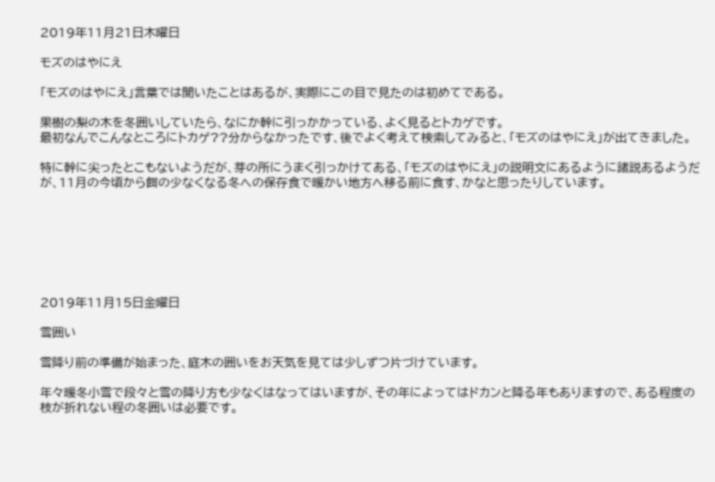2019年11月21日木曜日

モズのはやにえ

「モズのはやにえ」言葉では聞いたことはあるが、実際にこの目で見たのは初めてである。

果樹の梨の木を冬囲いしていたら、なにか幹に引っかかっている、よく見るとトカゲです。
最初なんでこんなところにトカゲ??分からなかったです、後でよく考えて検索してみると、「モズのはやにえ」が出てきました。

特に幹に尖ったとこもないようだが、芽の所にうまく引っかけてある、「モズのはやにえ」の説明文にあるように諸説あるようだが、11月の今頃から餌の少なくなる冬への保存食で暖かい地方へ移る前に食す、かなと思ったりしています。







2019年11月15日金曜日

雪囲い

雪降り前の準備が始まった、庭木の囲いをお天気を見ては少しずつ片づけています。

年々暖冬小雪で段々と雪の降り方も少なくはなってはいますが、その年によってはドカンと降る年もありますので、ある程度の枝が折れない程の冬囲いは必要です。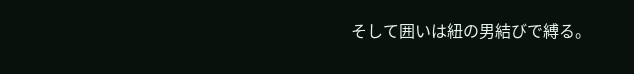そして囲いは紐の男結びで縛る。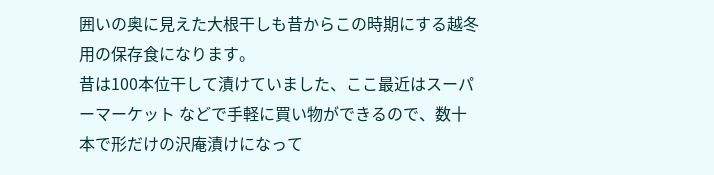囲いの奥に見えた大根干しも昔からこの時期にする越冬用の保存食になります。
昔は100本位干して漬けていました、ここ最近はスーパーマーケット などで手軽に買い物ができるので、数十本で形だけの沢庵漬けになって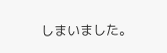しまいました。